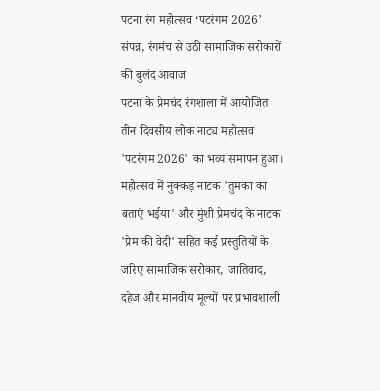पटना रंग महोत्सव ‘पटरंगम 2026’ संपन्न, रंगमंच से उठी सामाजिक सरोकारों की बुलंद आवाज
पटना के प्रेमचंद रंगशाला में आयोजित तीन दिवसीय लोक नाट्य महोत्सव 'पटरंगम 2026' का भव्य समापन हुआ। महोत्सव में नुक्कड़ नाटक 'तुमका का बताएं भईया' और मुंशी प्रेमचंद के नाटक 'प्रेम की वेदी' सहित कई प्रस्तुतियों के जरिए सामाजिक सरोकार, जातिवाद, दहेज और मानवीय मूल्यों पर प्रभावशाली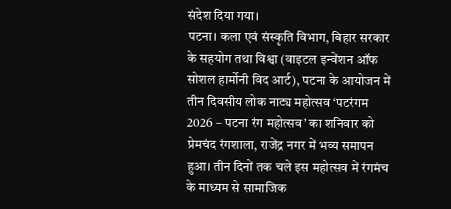संदेश दिया गया।
पटना। कला एवं संस्कृति विभाग, बिहार सरकार के सहयोग तथा विश्वा (वाइटल इन्वेंशन ऑफ सोशल हार्मोनी विद आर्ट), पटना के आयोजन में तीन दिवसीय लोक नाट्य महोत्सव ‘पटरंगम 2026 – पटना रंग महोत्सव’ का शनिवार को प्रेमचंद रंगशाला, राजेंद्र नगर में भव्य समापन हुआ। तीन दिनों तक चले इस महोत्सव में रंगमंच के माध्यम से सामाजिक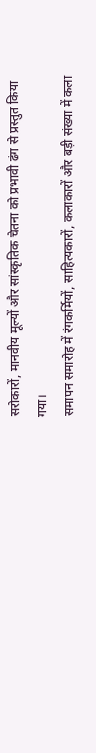सरोकारों, मानवीय मूल्यों और सांस्कृतिक चेतना को प्रभावी ढंग से प्रस्तुत किया गया।
समापन समारोह में रंगकर्मियों, साहित्यकारों, कलाकारों और बड़ी संख्या में कला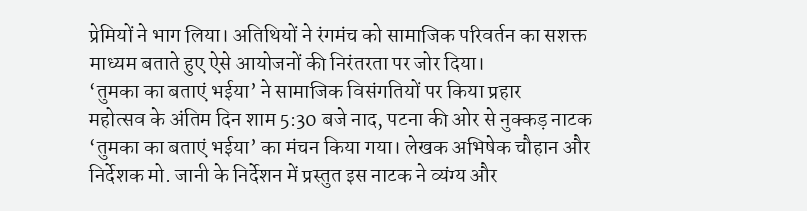प्रेमियों ने भाग लिया। अतिथियों ने रंगमंच को सामाजिक परिवर्तन का सशक्त माध्यम बताते हुए ऐसे आयोजनों की निरंतरता पर जोर दिया।
‘तुमका का बताएं भईया’ ने सामाजिक विसंगतियों पर किया प्रहार
महोत्सव के अंतिम दिन शाम 5:30 बजे नाद, पटना की ओर से नुक्कड़ नाटक ‘तुमका का बताएं भईया’ का मंचन किया गया। लेखक अभिषेक चौहान और निर्देशक मो. जानी के निर्देशन में प्रस्तुत इस नाटक ने व्यंग्य और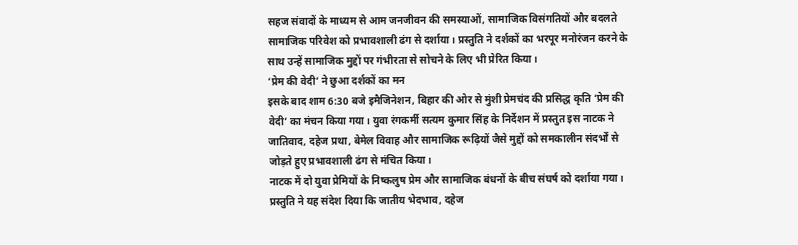सहज संवादों के माध्यम से आम जनजीवन की समस्याओं, सामाजिक विसंगतियों और बदलते सामाजिक परिवेश को प्रभावशाली ढंग से दर्शाया। प्रस्तुति ने दर्शकों का भरपूर मनोरंजन करने के साथ उन्हें सामाजिक मुद्दों पर गंभीरता से सोचने के लिए भी प्रेरित किया।
‘प्रेम की वेदी’ ने छुआ दर्शकों का मन
इसके बाद शाम 6:30 बजे इमैजिनेशन, बिहार की ओर से मुंशी प्रेमचंद की प्रसिद्ध कृति ‘प्रेम की वेदी’ का मंचन किया गया। युवा रंगकर्मी सत्यम कुमार सिंह के निर्देशन में प्रस्तुत इस नाटक ने जातिवाद, दहेज प्रथा, बेमेल विवाह और सामाजिक रूढ़ियों जैसे मुद्दों को समकालीन संदर्भों से जोड़ते हुए प्रभावशाली ढंग से मंचित किया।
नाटक में दो युवा प्रेमियों के निष्कलुष प्रेम और सामाजिक बंधनों के बीच संघर्ष को दर्शाया गया। प्रस्तुति ने यह संदेश दिया कि जातीय भेदभाव, दहेज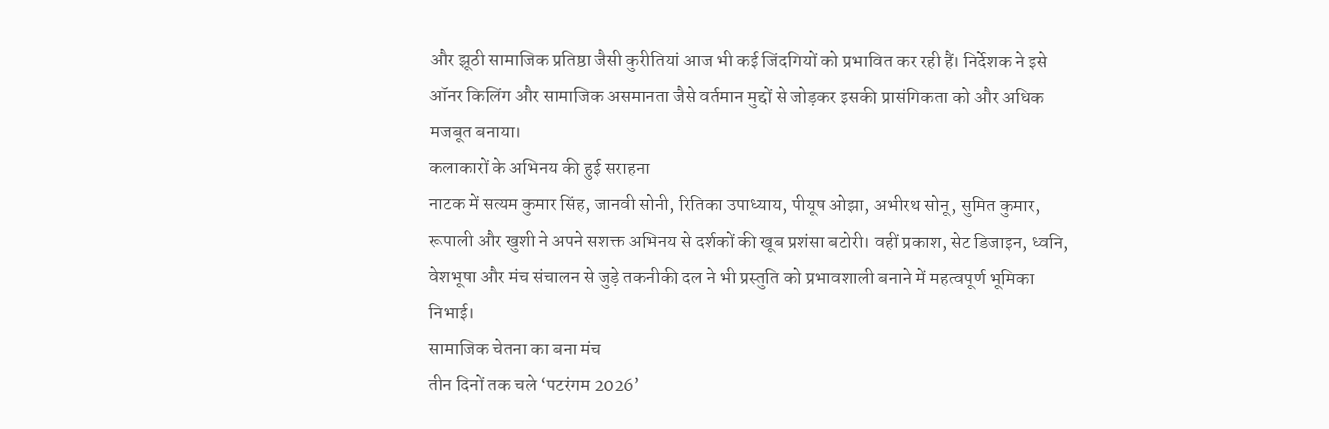और झूठी सामाजिक प्रतिष्ठा जैसी कुरीतियां आज भी कई जिंदगियों को प्रभावित कर रही हैं। निर्देशक ने इसे ऑनर किलिंग और सामाजिक असमानता जैसे वर्तमान मुद्दों से जोड़कर इसकी प्रासंगिकता को और अधिक मजबूत बनाया।
कलाकारों के अभिनय की हुई सराहना
नाटक में सत्यम कुमार सिंह, जानवी सोनी, रितिका उपाध्याय, पीयूष ओझा, अभीरथ सोनू, सुमित कुमार, रूपाली और खुशी ने अपने सशक्त अभिनय से दर्शकों की खूब प्रशंसा बटोरी। वहीं प्रकाश, सेट डिजाइन, ध्वनि, वेशभूषा और मंच संचालन से जुड़े तकनीकी दल ने भी प्रस्तुति को प्रभावशाली बनाने में महत्वपूर्ण भूमिका निभाई।
सामाजिक चेतना का बना मंच
तीन दिनों तक चले ‘पटरंगम 2026’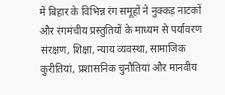में बिहार के विभिन्न रंग समूहों ने नुक्कड़ नाटकों और रंगमंचीय प्रस्तुतियों के माध्यम से पर्यावरण संरक्षण, शिक्षा, न्याय व्यवस्था, सामाजिक कुरीतियां, प्रशासनिक चुनौतियां और मानवीय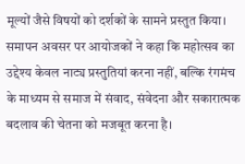मूल्यों जैसे विषयों को दर्शकों के सामने प्रस्तुत किया।
समापन अवसर पर आयोजकों ने कहा कि महोत्सव का उद्देश्य केवल नाट्य प्रस्तुतियां करना नहीं, बल्कि रंगमंच के माध्यम से समाज में संवाद, संवेदना और सकारात्मक बदलाव की चेतना को मजबूत करना है।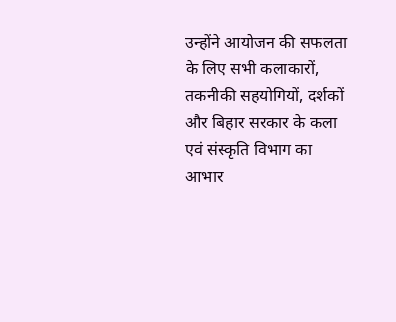उन्होंने आयोजन की सफलता के लिए सभी कलाकारों, तकनीकी सहयोगियों, दर्शकों और बिहार सरकार के कला एवं संस्कृति विभाग का आभार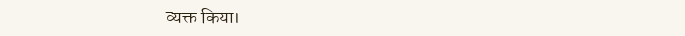व्यक्त किया।